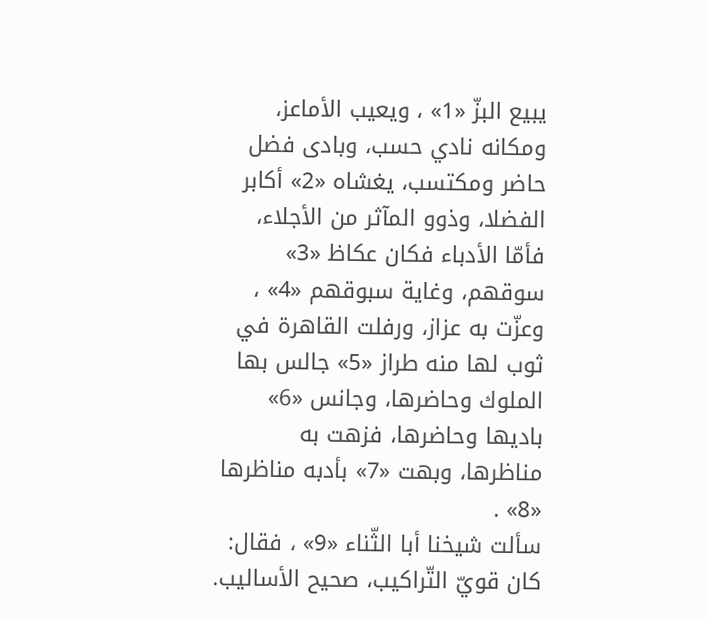يبيع البزّ «1» ، ويعيب الأماعز، ومكانه نادي حسب، وبادى فضل حاضر ومكتسب، يغشاه «2» أكابر الفضلا، وذوو المآثر من الأجلاء، فأمّا الأدباء فكان عكاظ «3» سوقهم، وغاية سبوقهم «4» ، وعزّت به عزاز، ورفلت القاهرة في ثوب لها منه طراز «5» جالس بها الملوك وحاضرها، وجانس «6» باديها وحاضرها، فزهت به مناظرها، وبهت «7» بأدبه مناظرها «8» .
سألت شيخنا أبا الثّناء «9» ، فقال: كان قويّ التّراكيب، صحيح الأساليب.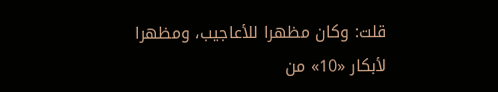قلت: وكان مظهرا للأعاجيب، ومظهرا لأبكار «10» من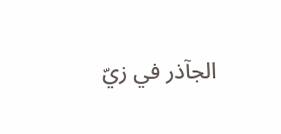الجآذر في زيّ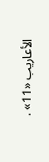الأعاريب «11» .